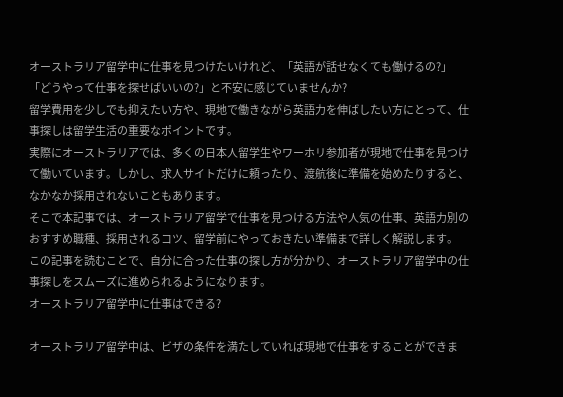オーストラリア留学中に仕事を見つけたいけれど、「英語が話せなくても働けるの?」「どうやって仕事を探せばいいの?」と不安に感じていませんか?
留学費用を少しでも抑えたい方や、現地で働きながら英語力を伸ばしたい方にとって、仕事探しは留学生活の重要なポイントです。
実際にオーストラリアでは、多くの日本人留学生やワーホリ参加者が現地で仕事を見つけて働いています。しかし、求人サイトだけに頼ったり、渡航後に準備を始めたりすると、なかなか採用されないこともあります。
そこで本記事では、オーストラリア留学で仕事を見つける方法や人気の仕事、英語力別のおすすめ職種、採用されるコツ、留学前にやっておきたい準備まで詳しく解説します。
この記事を読むことで、自分に合った仕事の探し方が分かり、オーストラリア留学中の仕事探しをスムーズに進められるようになります。
オーストラリア留学中に仕事はできる?

オーストラリア留学中は、ビザの条件を満たしていれば現地で仕事をすることができま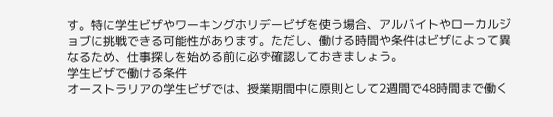す。特に学生ビザやワーキングホリデービザを使う場合、アルバイトやローカルジョブに挑戦できる可能性があります。ただし、働ける時間や条件はビザによって異なるため、仕事探しを始める前に必ず確認しておきましょう。
学生ビザで働ける条件
オーストラリアの学生ビザでは、授業期間中に原則として2週間で48時間まで働く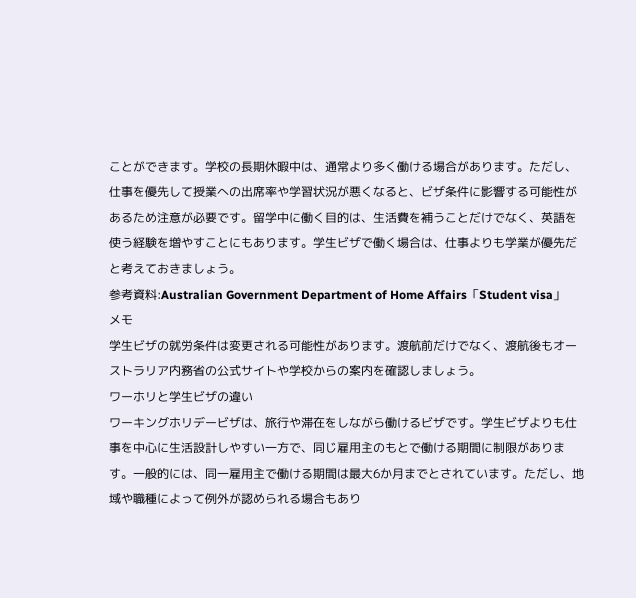ことができます。学校の長期休暇中は、通常より多く働ける場合があります。ただし、仕事を優先して授業への出席率や学習状況が悪くなると、ビザ条件に影響する可能性があるため注意が必要です。留学中に働く目的は、生活費を補うことだけでなく、英語を使う経験を増やすことにもあります。学生ビザで働く場合は、仕事よりも学業が優先だと考えておきましょう。
参考資料:Australian Government Department of Home Affairs「Student visa」
メモ
学生ビザの就労条件は変更される可能性があります。渡航前だけでなく、渡航後もオーストラリア内務省の公式サイトや学校からの案内を確認しましょう。
ワーホリと学生ビザの違い
ワーキングホリデービザは、旅行や滞在をしながら働けるビザです。学生ビザよりも仕事を中心に生活設計しやすい一方で、同じ雇用主のもとで働ける期間に制限があります。一般的には、同一雇用主で働ける期間は最大6か月までとされています。ただし、地域や職種によって例外が認められる場合もあり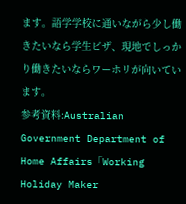ます。語学学校に通いながら少し働きたいなら学生ビザ、現地でしっかり働きたいならワーホリが向いています。
参考資料:Australian Government Department of Home Affairs「Working Holiday Maker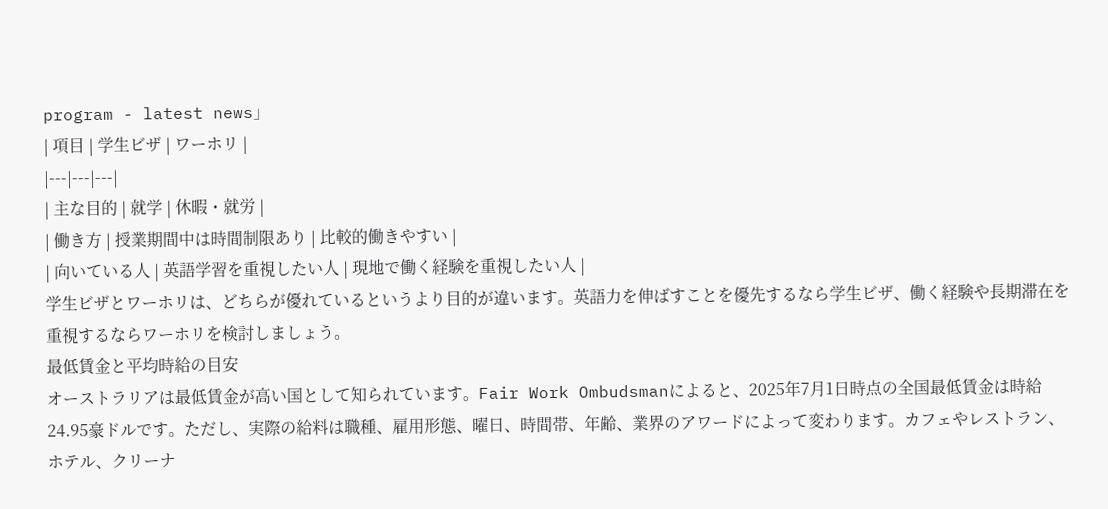program - latest news」
| 項目 | 学生ビザ | ワーホリ |
|---|---|---|
| 主な目的 | 就学 | 休暇・就労 |
| 働き方 | 授業期間中は時間制限あり | 比較的働きやすい |
| 向いている人 | 英語学習を重視したい人 | 現地で働く経験を重視したい人 |
学生ビザとワーホリは、どちらが優れているというより目的が違います。英語力を伸ばすことを優先するなら学生ビザ、働く経験や長期滞在を重視するならワーホリを検討しましょう。
最低賃金と平均時給の目安
オーストラリアは最低賃金が高い国として知られています。Fair Work Ombudsmanによると、2025年7月1日時点の全国最低賃金は時給24.95豪ドルです。ただし、実際の給料は職種、雇用形態、曜日、時間帯、年齢、業界のアワードによって変わります。カフェやレストラン、ホテル、クリーナ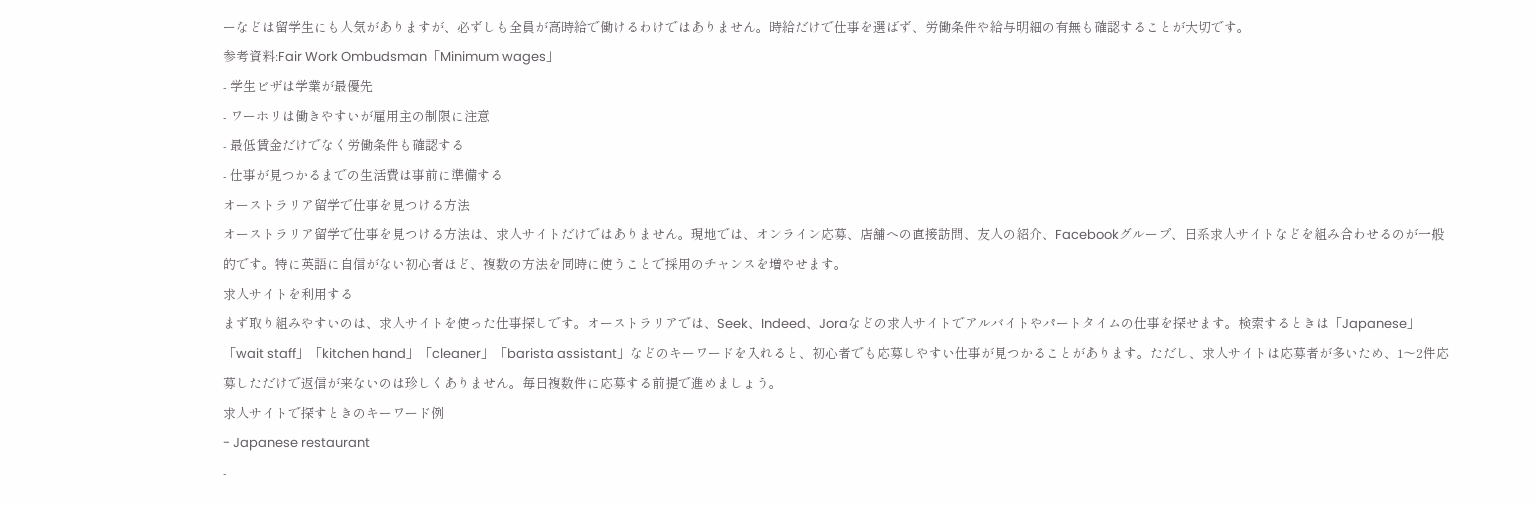ーなどは留学生にも人気がありますが、必ずしも全員が高時給で働けるわけではありません。時給だけで仕事を選ばず、労働条件や給与明細の有無も確認することが大切です。
参考資料:Fair Work Ombudsman「Minimum wages」
- 学生ビザは学業が最優先
- ワーホリは働きやすいが雇用主の制限に注意
- 最低賃金だけでなく労働条件も確認する
- 仕事が見つかるまでの生活費は事前に準備する
オーストラリア留学で仕事を見つける方法
オーストラリア留学で仕事を見つける方法は、求人サイトだけではありません。現地では、オンライン応募、店舗への直接訪問、友人の紹介、Facebookグループ、日系求人サイトなどを組み合わせるのが一般的です。特に英語に自信がない初心者ほど、複数の方法を同時に使うことで採用のチャンスを増やせます。
求人サイトを利用する
まず取り組みやすいのは、求人サイトを使った仕事探しです。オーストラリアでは、Seek、Indeed、Joraなどの求人サイトでアルバイトやパートタイムの仕事を探せます。検索するときは「Japanese」「wait staff」「kitchen hand」「cleaner」「barista assistant」などのキーワードを入れると、初心者でも応募しやすい仕事が見つかることがあります。ただし、求人サイトは応募者が多いため、1〜2件応募しただけで返信が来ないのは珍しくありません。毎日複数件に応募する前提で進めましょう。
求人サイトで探すときのキーワード例
- Japanese restaurant
-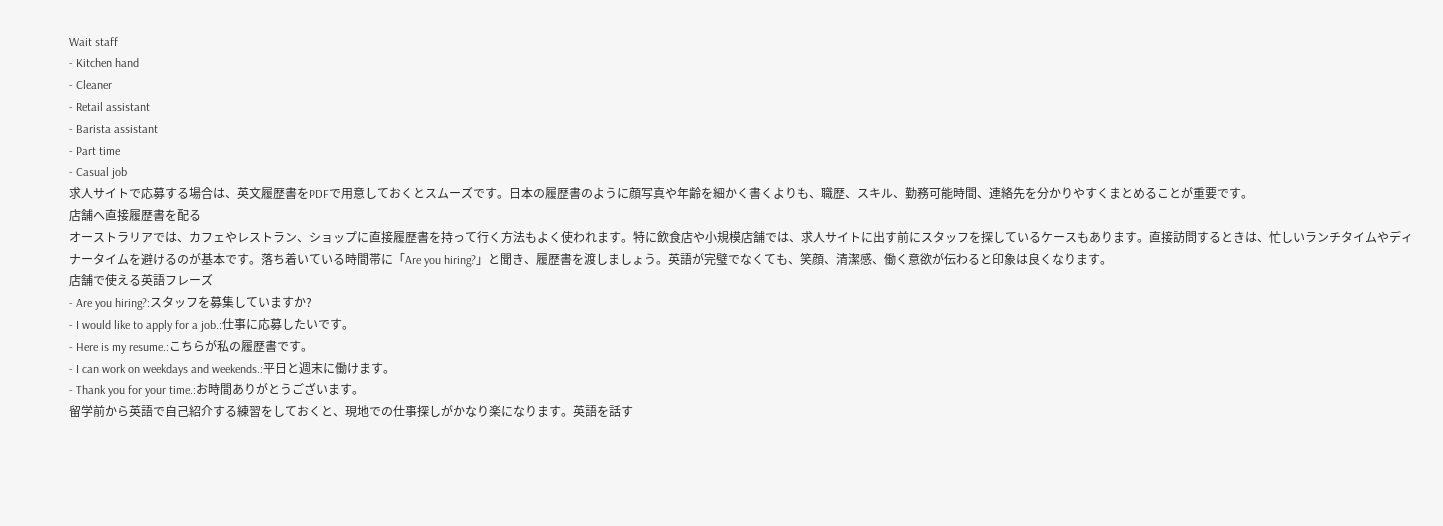Wait staff
- Kitchen hand
- Cleaner
- Retail assistant
- Barista assistant
- Part time
- Casual job
求人サイトで応募する場合は、英文履歴書をPDFで用意しておくとスムーズです。日本の履歴書のように顔写真や年齢を細かく書くよりも、職歴、スキル、勤務可能時間、連絡先を分かりやすくまとめることが重要です。
店舗へ直接履歴書を配る
オーストラリアでは、カフェやレストラン、ショップに直接履歴書を持って行く方法もよく使われます。特に飲食店や小規模店舗では、求人サイトに出す前にスタッフを探しているケースもあります。直接訪問するときは、忙しいランチタイムやディナータイムを避けるのが基本です。落ち着いている時間帯に「Are you hiring?」と聞き、履歴書を渡しましょう。英語が完璧でなくても、笑顔、清潔感、働く意欲が伝わると印象は良くなります。
店舗で使える英語フレーズ
- Are you hiring?:スタッフを募集していますか?
- I would like to apply for a job.:仕事に応募したいです。
- Here is my resume.:こちらが私の履歴書です。
- I can work on weekdays and weekends.:平日と週末に働けます。
- Thank you for your time.:お時間ありがとうございます。
留学前から英語で自己紹介する練習をしておくと、現地での仕事探しがかなり楽になります。英語を話す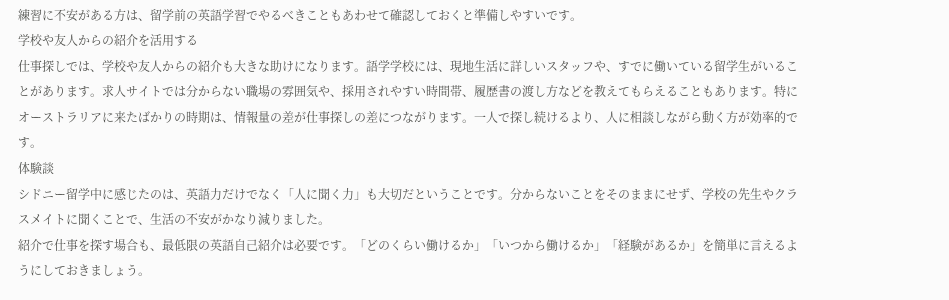練習に不安がある方は、留学前の英語学習でやるべきこともあわせて確認しておくと準備しやすいです。
学校や友人からの紹介を活用する
仕事探しでは、学校や友人からの紹介も大きな助けになります。語学学校には、現地生活に詳しいスタッフや、すでに働いている留学生がいることがあります。求人サイトでは分からない職場の雰囲気や、採用されやすい時間帯、履歴書の渡し方などを教えてもらえることもあります。特にオーストラリアに来たばかりの時期は、情報量の差が仕事探しの差につながります。一人で探し続けるより、人に相談しながら動く方が効率的です。
体験談
シドニー留学中に感じたのは、英語力だけでなく「人に聞く力」も大切だということです。分からないことをそのままにせず、学校の先生やクラスメイトに聞くことで、生活の不安がかなり減りました。
紹介で仕事を探す場合も、最低限の英語自己紹介は必要です。「どのくらい働けるか」「いつから働けるか」「経験があるか」を簡単に言えるようにしておきましょう。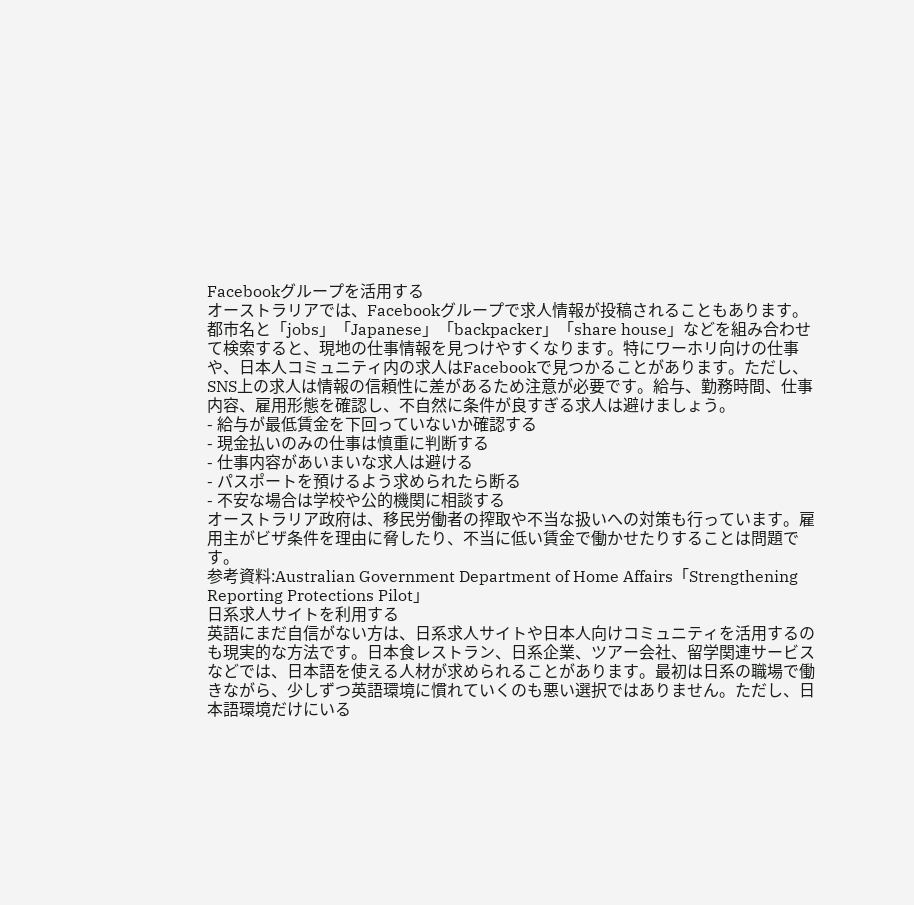Facebookグループを活用する
オーストラリアでは、Facebookグループで求人情報が投稿されることもあります。都市名と「jobs」「Japanese」「backpacker」「share house」などを組み合わせて検索すると、現地の仕事情報を見つけやすくなります。特にワーホリ向けの仕事や、日本人コミュニティ内の求人はFacebookで見つかることがあります。ただし、SNS上の求人は情報の信頼性に差があるため注意が必要です。給与、勤務時間、仕事内容、雇用形態を確認し、不自然に条件が良すぎる求人は避けましょう。
- 給与が最低賃金を下回っていないか確認する
- 現金払いのみの仕事は慎重に判断する
- 仕事内容があいまいな求人は避ける
- パスポートを預けるよう求められたら断る
- 不安な場合は学校や公的機関に相談する
オーストラリア政府は、移民労働者の搾取や不当な扱いへの対策も行っています。雇用主がビザ条件を理由に脅したり、不当に低い賃金で働かせたりすることは問題です。
参考資料:Australian Government Department of Home Affairs「Strengthening Reporting Protections Pilot」
日系求人サイトを利用する
英語にまだ自信がない方は、日系求人サイトや日本人向けコミュニティを活用するのも現実的な方法です。日本食レストラン、日系企業、ツアー会社、留学関連サービスなどでは、日本語を使える人材が求められることがあります。最初は日系の職場で働きながら、少しずつ英語環境に慣れていくのも悪い選択ではありません。ただし、日本語環境だけにいる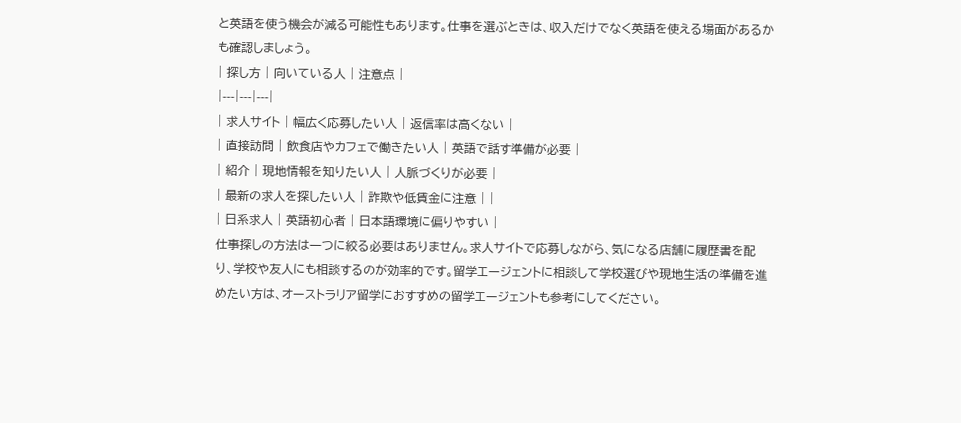と英語を使う機会が減る可能性もあります。仕事を選ぶときは、収入だけでなく英語を使える場面があるかも確認しましょう。
| 探し方 | 向いている人 | 注意点 |
|---|---|---|
| 求人サイト | 幅広く応募したい人 | 返信率は高くない |
| 直接訪問 | 飲食店やカフェで働きたい人 | 英語で話す準備が必要 |
| 紹介 | 現地情報を知りたい人 | 人脈づくりが必要 |
| 最新の求人を探したい人 | 詐欺や低賃金に注意 | |
| 日系求人 | 英語初心者 | 日本語環境に偏りやすい |
仕事探しの方法は一つに絞る必要はありません。求人サイトで応募しながら、気になる店舗に履歴書を配り、学校や友人にも相談するのが効率的です。留学エージェントに相談して学校選びや現地生活の準備を進めたい方は、オーストラリア留学におすすめの留学エージェントも参考にしてください。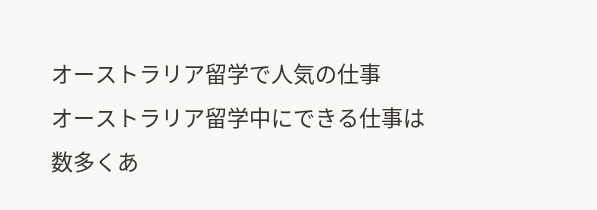オーストラリア留学で人気の仕事
オーストラリア留学中にできる仕事は数多くあ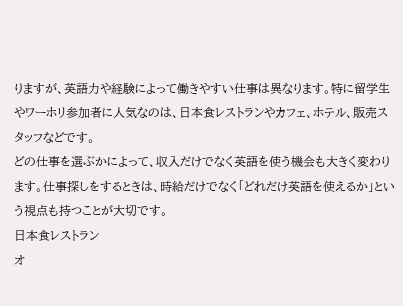りますが、英語力や経験によって働きやすい仕事は異なります。特に留学生やワーホリ参加者に人気なのは、日本食レストランやカフェ、ホテル、販売スタッフなどです。
どの仕事を選ぶかによって、収入だけでなく英語を使う機会も大きく変わります。仕事探しをするときは、時給だけでなく「どれだけ英語を使えるか」という視点も持つことが大切です。
日本食レストラン
オ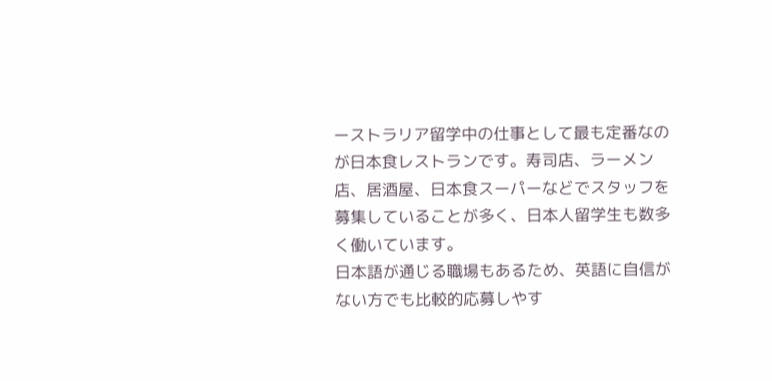ーストラリア留学中の仕事として最も定番なのが日本食レストランです。寿司店、ラーメン店、居酒屋、日本食スーパーなどでスタッフを募集していることが多く、日本人留学生も数多く働いています。
日本語が通じる職場もあるため、英語に自信がない方でも比較的応募しやす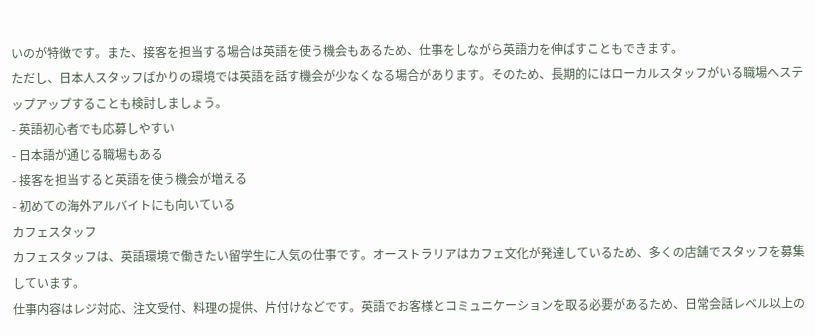いのが特徴です。また、接客を担当する場合は英語を使う機会もあるため、仕事をしながら英語力を伸ばすこともできます。
ただし、日本人スタッフばかりの環境では英語を話す機会が少なくなる場合があります。そのため、長期的にはローカルスタッフがいる職場へステップアップすることも検討しましょう。
- 英語初心者でも応募しやすい
- 日本語が通じる職場もある
- 接客を担当すると英語を使う機会が増える
- 初めての海外アルバイトにも向いている
カフェスタッフ
カフェスタッフは、英語環境で働きたい留学生に人気の仕事です。オーストラリアはカフェ文化が発達しているため、多くの店舗でスタッフを募集しています。
仕事内容はレジ対応、注文受付、料理の提供、片付けなどです。英語でお客様とコミュニケーションを取る必要があるため、日常会話レベル以上の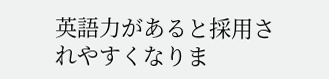英語力があると採用されやすくなりま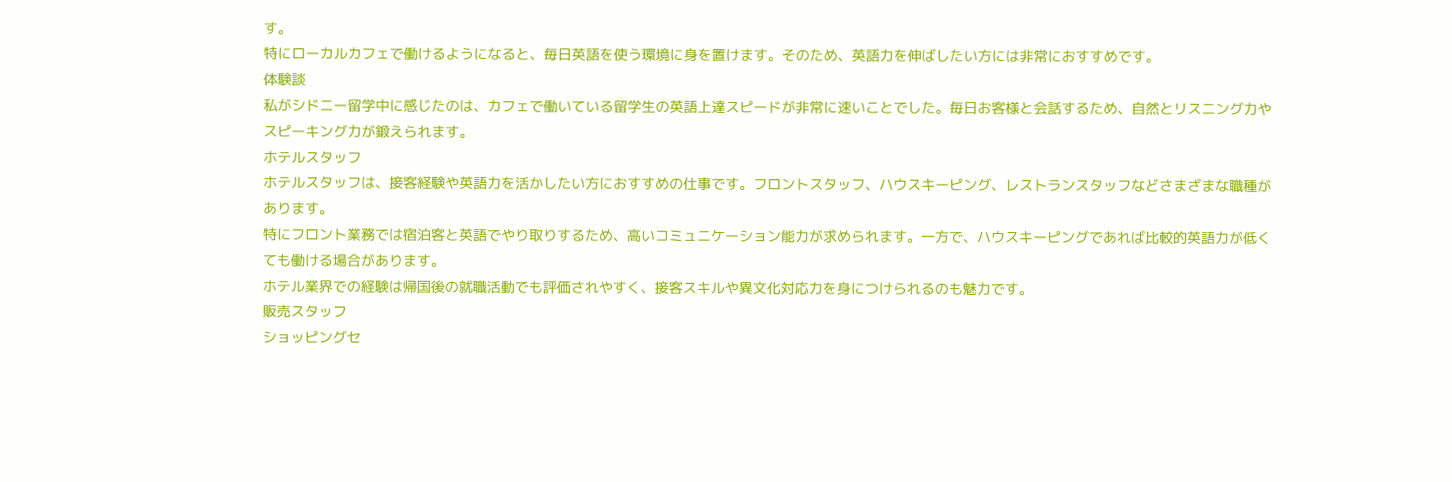す。
特にローカルカフェで働けるようになると、毎日英語を使う環境に身を置けます。そのため、英語力を伸ばしたい方には非常におすすめです。
体験談
私がシドニー留学中に感じたのは、カフェで働いている留学生の英語上達スピードが非常に速いことでした。毎日お客様と会話するため、自然とリスニング力やスピーキング力が鍛えられます。
ホテルスタッフ
ホテルスタッフは、接客経験や英語力を活かしたい方におすすめの仕事です。フロントスタッフ、ハウスキーピング、レストランスタッフなどさまざまな職種があります。
特にフロント業務では宿泊客と英語でやり取りするため、高いコミュニケーション能力が求められます。一方で、ハウスキーピングであれば比較的英語力が低くても働ける場合があります。
ホテル業界での経験は帰国後の就職活動でも評価されやすく、接客スキルや異文化対応力を身につけられるのも魅力です。
販売スタッフ
ショッピングセ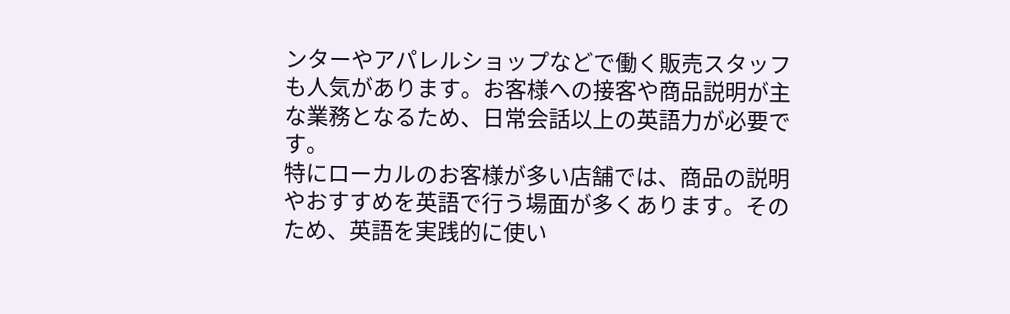ンターやアパレルショップなどで働く販売スタッフも人気があります。お客様への接客や商品説明が主な業務となるため、日常会話以上の英語力が必要です。
特にローカルのお客様が多い店舗では、商品の説明やおすすめを英語で行う場面が多くあります。そのため、英語を実践的に使い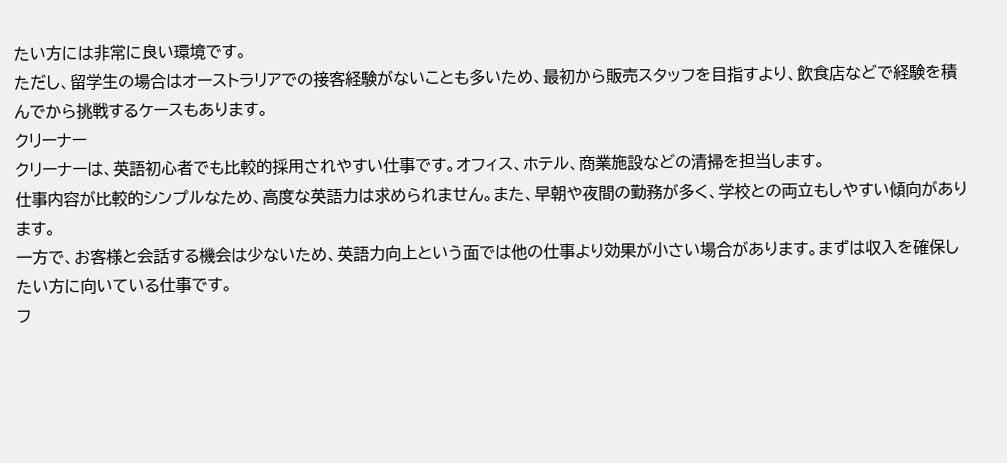たい方には非常に良い環境です。
ただし、留学生の場合はオーストラリアでの接客経験がないことも多いため、最初から販売スタッフを目指すより、飲食店などで経験を積んでから挑戦するケースもあります。
クリーナー
クリーナーは、英語初心者でも比較的採用されやすい仕事です。オフィス、ホテル、商業施設などの清掃を担当します。
仕事内容が比較的シンプルなため、高度な英語力は求められません。また、早朝や夜間の勤務が多く、学校との両立もしやすい傾向があります。
一方で、お客様と会話する機会は少ないため、英語力向上という面では他の仕事より効果が小さい場合があります。まずは収入を確保したい方に向いている仕事です。
フ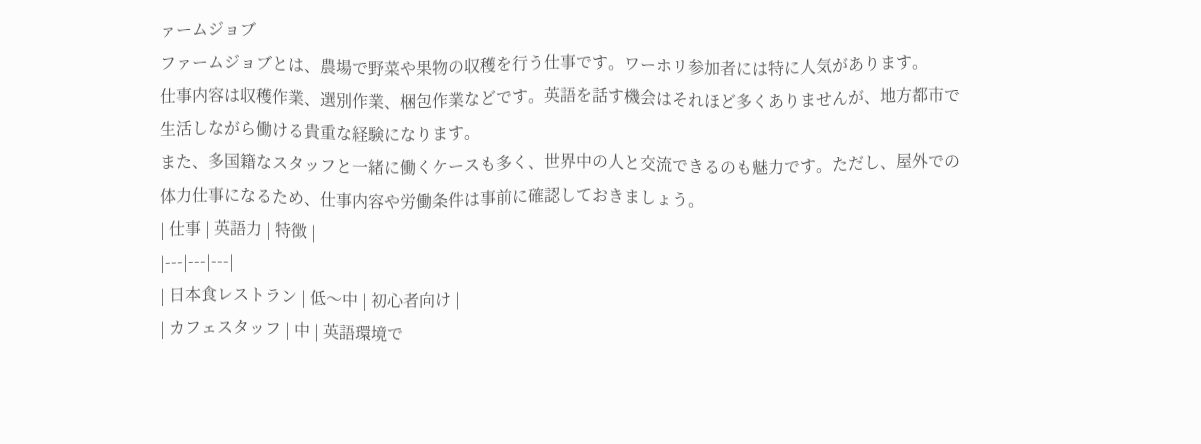ァームジョブ
ファームジョブとは、農場で野菜や果物の収穫を行う仕事です。ワーホリ参加者には特に人気があります。
仕事内容は収穫作業、選別作業、梱包作業などです。英語を話す機会はそれほど多くありませんが、地方都市で生活しながら働ける貴重な経験になります。
また、多国籍なスタッフと一緒に働くケースも多く、世界中の人と交流できるのも魅力です。ただし、屋外での体力仕事になるため、仕事内容や労働条件は事前に確認しておきましょう。
| 仕事 | 英語力 | 特徴 |
|---|---|---|
| 日本食レストラン | 低〜中 | 初心者向け |
| カフェスタッフ | 中 | 英語環境で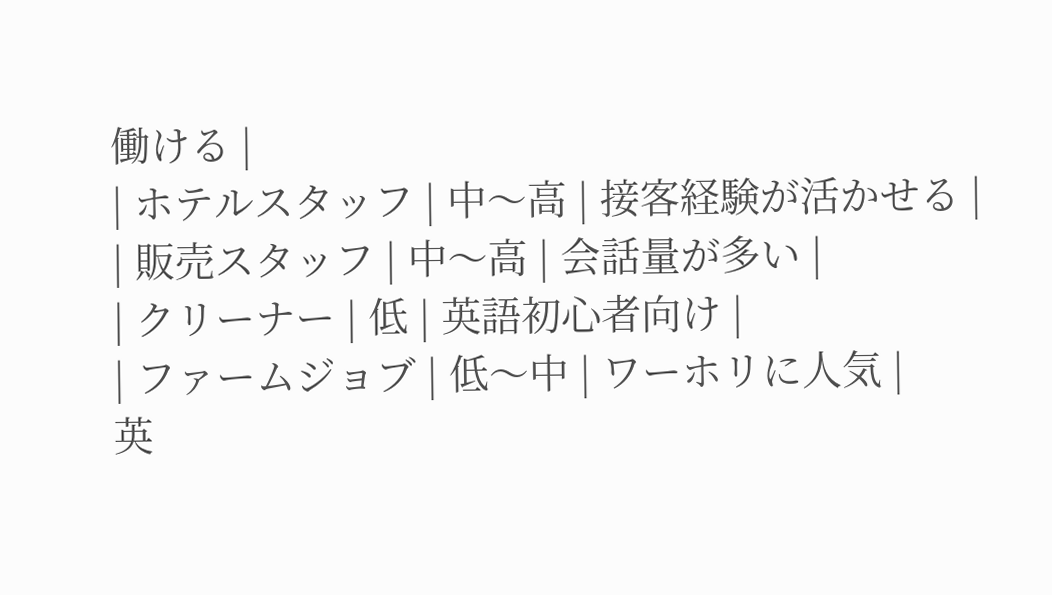働ける |
| ホテルスタッフ | 中〜高 | 接客経験が活かせる |
| 販売スタッフ | 中〜高 | 会話量が多い |
| クリーナー | 低 | 英語初心者向け |
| ファームジョブ | 低〜中 | ワーホリに人気 |
英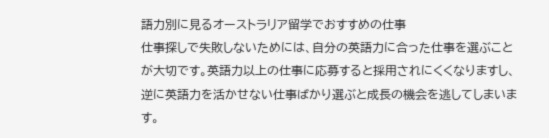語力別に見るオーストラリア留学でおすすめの仕事
仕事探しで失敗しないためには、自分の英語力に合った仕事を選ぶことが大切です。英語力以上の仕事に応募すると採用されにくくなりますし、逆に英語力を活かせない仕事ばかり選ぶと成長の機会を逃してしまいます。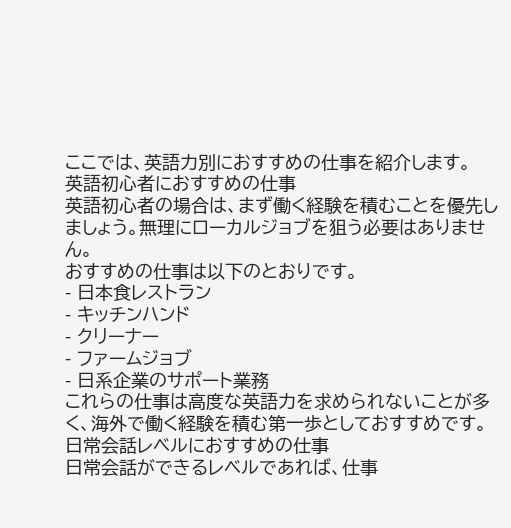ここでは、英語力別におすすめの仕事を紹介します。
英語初心者におすすめの仕事
英語初心者の場合は、まず働く経験を積むことを優先しましょう。無理にローカルジョブを狙う必要はありません。
おすすめの仕事は以下のとおりです。
- 日本食レストラン
- キッチンハンド
- クリーナー
- ファームジョブ
- 日系企業のサポート業務
これらの仕事は高度な英語力を求められないことが多く、海外で働く経験を積む第一歩としておすすめです。
日常会話レベルにおすすめの仕事
日常会話ができるレベルであれば、仕事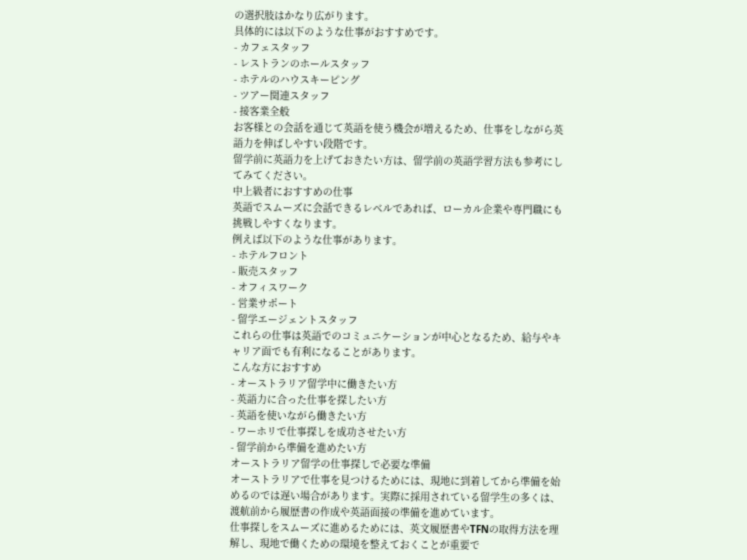の選択肢はかなり広がります。
具体的には以下のような仕事がおすすめです。
- カフェスタッフ
- レストランのホールスタッフ
- ホテルのハウスキーピング
- ツアー関連スタッフ
- 接客業全般
お客様との会話を通じて英語を使う機会が増えるため、仕事をしながら英語力を伸ばしやすい段階です。
留学前に英語力を上げておきたい方は、留学前の英語学習方法も参考にしてみてください。
中上級者におすすめの仕事
英語でスムーズに会話できるレベルであれば、ローカル企業や専門職にも挑戦しやすくなります。
例えば以下のような仕事があります。
- ホテルフロント
- 販売スタッフ
- オフィスワーク
- 営業サポート
- 留学エージェントスタッフ
これらの仕事は英語でのコミュニケーションが中心となるため、給与やキャリア面でも有利になることがあります。
こんな方におすすめ
- オーストラリア留学中に働きたい方
- 英語力に合った仕事を探したい方
- 英語を使いながら働きたい方
- ワーホリで仕事探しを成功させたい方
- 留学前から準備を進めたい方
オーストラリア留学の仕事探しで必要な準備
オーストラリアで仕事を見つけるためには、現地に到着してから準備を始めるのでは遅い場合があります。実際に採用されている留学生の多くは、渡航前から履歴書の作成や英語面接の準備を進めています。
仕事探しをスムーズに進めるためには、英文履歴書やTFNの取得方法を理解し、現地で働くための環境を整えておくことが重要で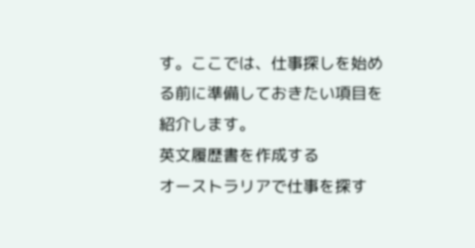す。ここでは、仕事探しを始める前に準備しておきたい項目を紹介します。
英文履歴書を作成する
オーストラリアで仕事を探す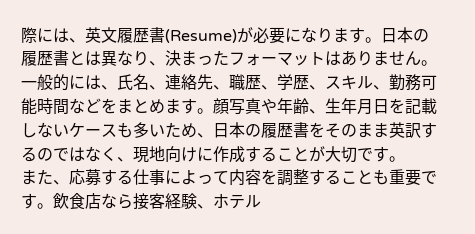際には、英文履歴書(Resume)が必要になります。日本の履歴書とは異なり、決まったフォーマットはありません。
一般的には、氏名、連絡先、職歴、学歴、スキル、勤務可能時間などをまとめます。顔写真や年齢、生年月日を記載しないケースも多いため、日本の履歴書をそのまま英訳するのではなく、現地向けに作成することが大切です。
また、応募する仕事によって内容を調整することも重要です。飲食店なら接客経験、ホテル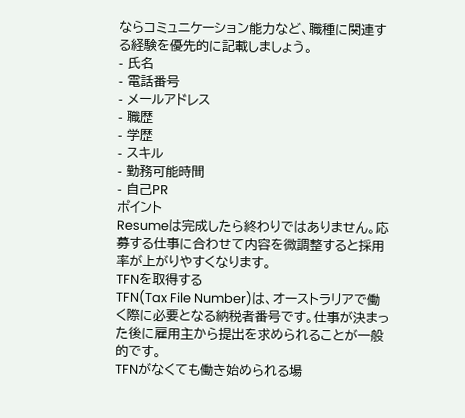ならコミュニケーション能力など、職種に関連する経験を優先的に記載しましょう。
- 氏名
- 電話番号
- メールアドレス
- 職歴
- 学歴
- スキル
- 勤務可能時間
- 自己PR
ポイント
Resumeは完成したら終わりではありません。応募する仕事に合わせて内容を微調整すると採用率が上がりやすくなります。
TFNを取得する
TFN(Tax File Number)は、オーストラリアで働く際に必要となる納税者番号です。仕事が決まった後に雇用主から提出を求められることが一般的です。
TFNがなくても働き始められる場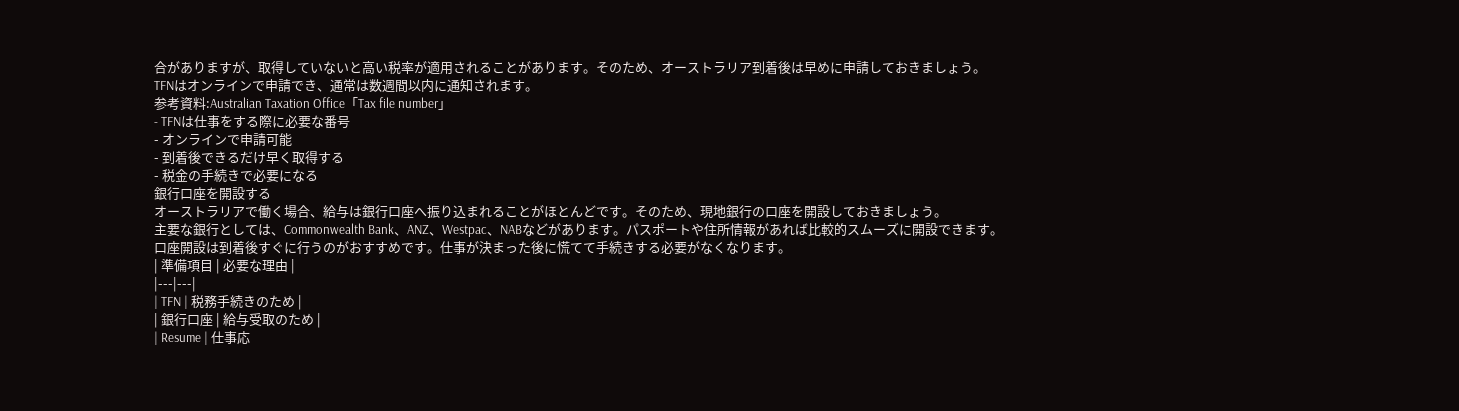合がありますが、取得していないと高い税率が適用されることがあります。そのため、オーストラリア到着後は早めに申請しておきましょう。
TFNはオンラインで申請でき、通常は数週間以内に通知されます。
参考資料:Australian Taxation Office「Tax file number」
- TFNは仕事をする際に必要な番号
- オンラインで申請可能
- 到着後できるだけ早く取得する
- 税金の手続きで必要になる
銀行口座を開設する
オーストラリアで働く場合、給与は銀行口座へ振り込まれることがほとんどです。そのため、現地銀行の口座を開設しておきましょう。
主要な銀行としては、Commonwealth Bank、ANZ、Westpac、NABなどがあります。パスポートや住所情報があれば比較的スムーズに開設できます。
口座開設は到着後すぐに行うのがおすすめです。仕事が決まった後に慌てて手続きする必要がなくなります。
| 準備項目 | 必要な理由 |
|---|---|
| TFN | 税務手続きのため |
| 銀行口座 | 給与受取のため |
| Resume | 仕事応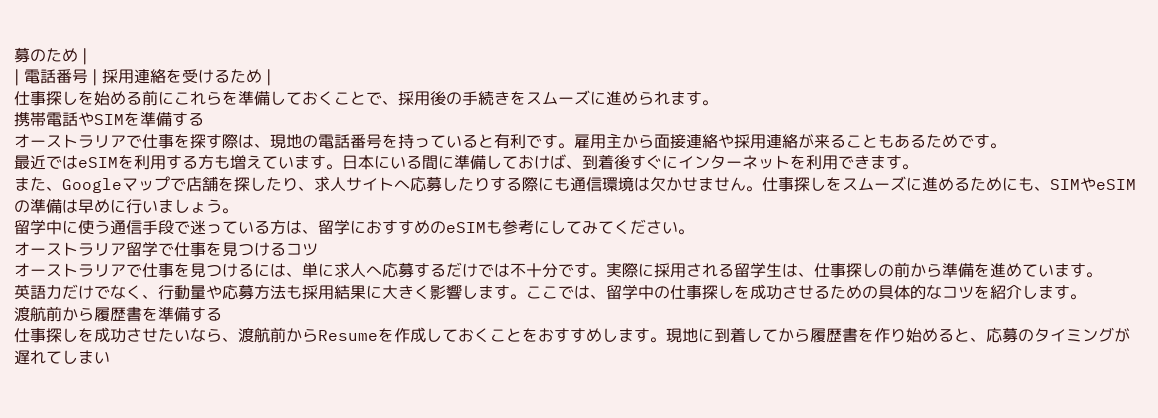募のため |
| 電話番号 | 採用連絡を受けるため |
仕事探しを始める前にこれらを準備しておくことで、採用後の手続きをスムーズに進められます。
携帯電話やSIMを準備する
オーストラリアで仕事を探す際は、現地の電話番号を持っていると有利です。雇用主から面接連絡や採用連絡が来ることもあるためです。
最近ではeSIMを利用する方も増えています。日本にいる間に準備しておけば、到着後すぐにインターネットを利用できます。
また、Googleマップで店舗を探したり、求人サイトへ応募したりする際にも通信環境は欠かせません。仕事探しをスムーズに進めるためにも、SIMやeSIMの準備は早めに行いましょう。
留学中に使う通信手段で迷っている方は、留学におすすめのeSIMも参考にしてみてください。
オーストラリア留学で仕事を見つけるコツ
オーストラリアで仕事を見つけるには、単に求人へ応募するだけでは不十分です。実際に採用される留学生は、仕事探しの前から準備を進めています。
英語力だけでなく、行動量や応募方法も採用結果に大きく影響します。ここでは、留学中の仕事探しを成功させるための具体的なコツを紹介します。
渡航前から履歴書を準備する
仕事探しを成功させたいなら、渡航前からResumeを作成しておくことをおすすめします。現地に到着してから履歴書を作り始めると、応募のタイミングが遅れてしまい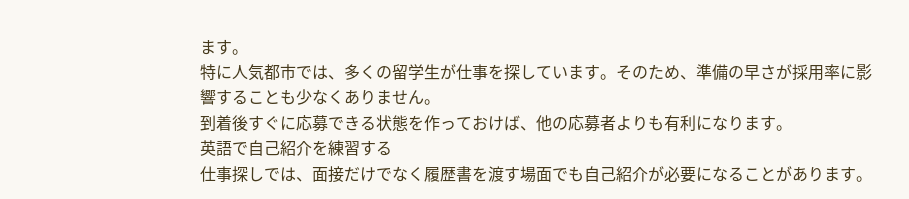ます。
特に人気都市では、多くの留学生が仕事を探しています。そのため、準備の早さが採用率に影響することも少なくありません。
到着後すぐに応募できる状態を作っておけば、他の応募者よりも有利になります。
英語で自己紹介を練習する
仕事探しでは、面接だけでなく履歴書を渡す場面でも自己紹介が必要になることがあります。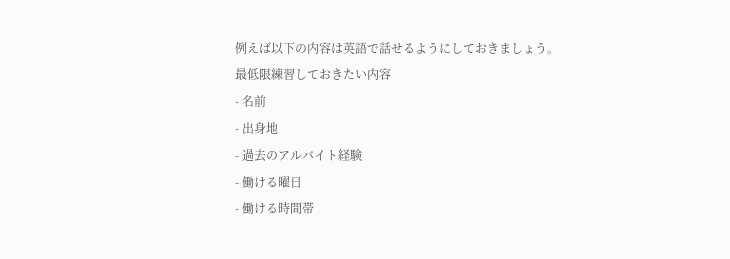例えば以下の内容は英語で話せるようにしておきましょう。
最低限練習しておきたい内容
- 名前
- 出身地
- 過去のアルバイト経験
- 働ける曜日
- 働ける時間帯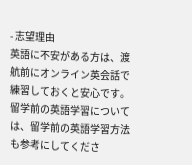- 志望理由
英語に不安がある方は、渡航前にオンライン英会話で練習しておくと安心です。
留学前の英語学習については、留学前の英語学習方法も参考にしてくださ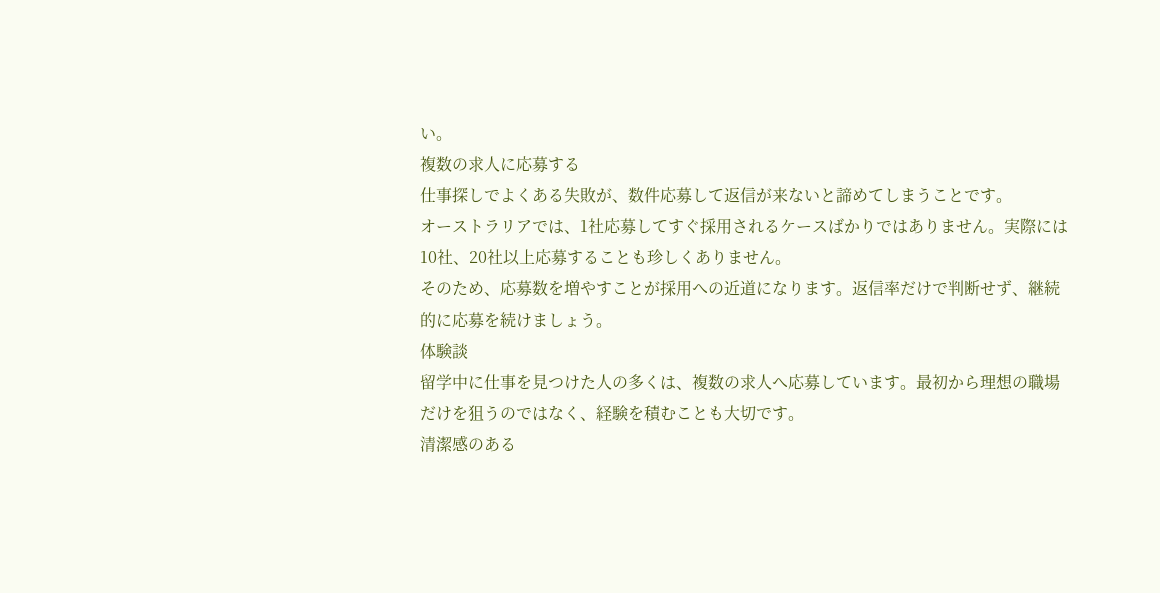い。
複数の求人に応募する
仕事探しでよくある失敗が、数件応募して返信が来ないと諦めてしまうことです。
オーストラリアでは、1社応募してすぐ採用されるケースばかりではありません。実際には10社、20社以上応募することも珍しくありません。
そのため、応募数を増やすことが採用への近道になります。返信率だけで判断せず、継続的に応募を続けましょう。
体験談
留学中に仕事を見つけた人の多くは、複数の求人へ応募しています。最初から理想の職場だけを狙うのではなく、経験を積むことも大切です。
清潔感のある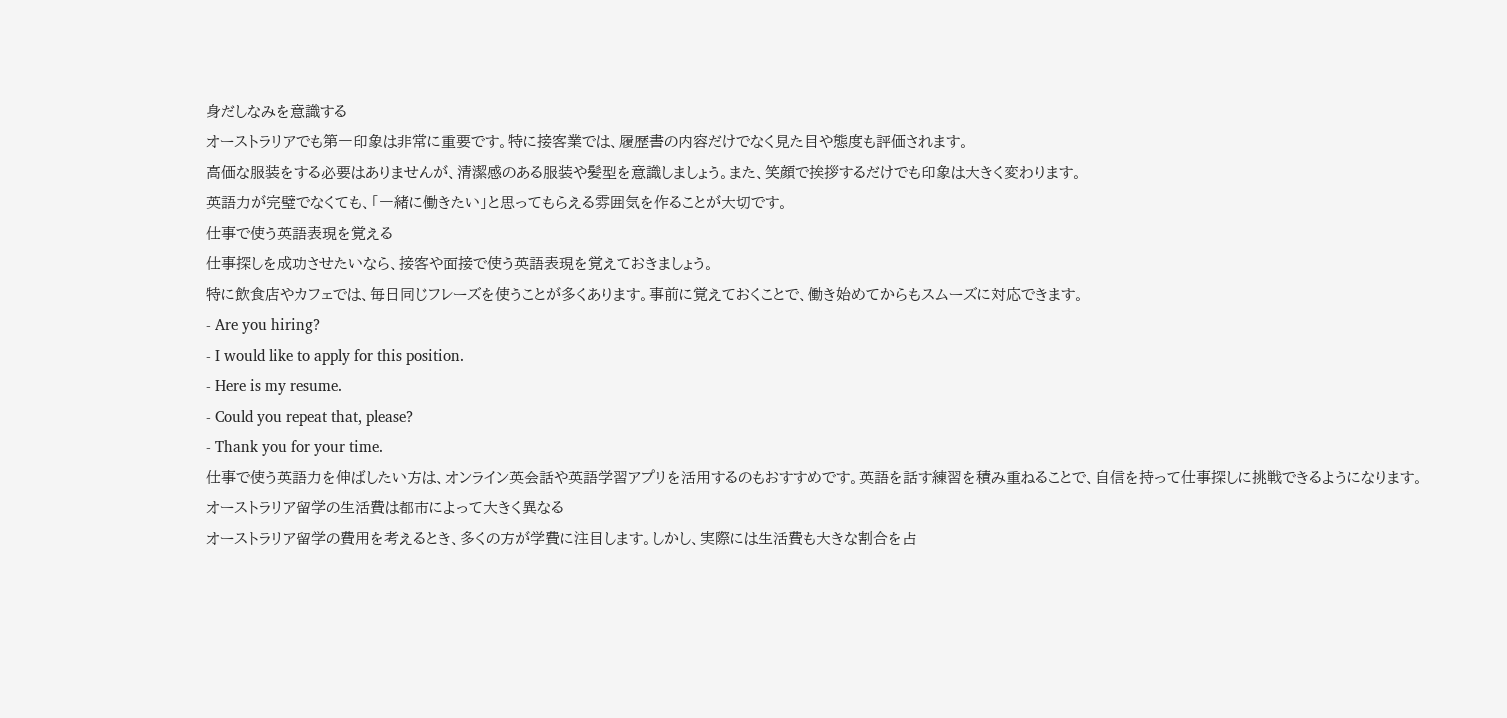身だしなみを意識する
オーストラリアでも第一印象は非常に重要です。特に接客業では、履歴書の内容だけでなく見た目や態度も評価されます。
高価な服装をする必要はありませんが、清潔感のある服装や髪型を意識しましょう。また、笑顔で挨拶するだけでも印象は大きく変わります。
英語力が完璧でなくても、「一緒に働きたい」と思ってもらえる雰囲気を作ることが大切です。
仕事で使う英語表現を覚える
仕事探しを成功させたいなら、接客や面接で使う英語表現を覚えておきましょう。
特に飲食店やカフェでは、毎日同じフレーズを使うことが多くあります。事前に覚えておくことで、働き始めてからもスムーズに対応できます。
- Are you hiring?
- I would like to apply for this position.
- Here is my resume.
- Could you repeat that, please?
- Thank you for your time.
仕事で使う英語力を伸ばしたい方は、オンライン英会話や英語学習アプリを活用するのもおすすめです。英語を話す練習を積み重ねることで、自信を持って仕事探しに挑戦できるようになります。
オーストラリア留学の生活費は都市によって大きく異なる
オーストラリア留学の費用を考えるとき、多くの方が学費に注目します。しかし、実際には生活費も大きな割合を占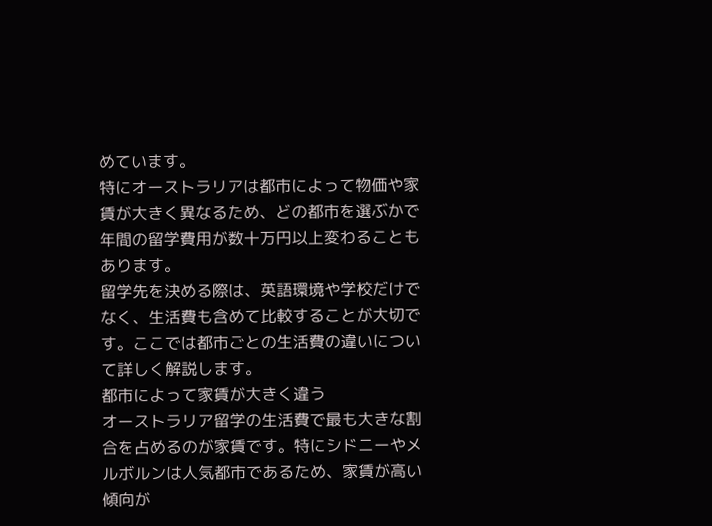めています。
特にオーストラリアは都市によって物価や家賃が大きく異なるため、どの都市を選ぶかで年間の留学費用が数十万円以上変わることもあります。
留学先を決める際は、英語環境や学校だけでなく、生活費も含めて比較することが大切です。ここでは都市ごとの生活費の違いについて詳しく解説します。
都市によって家賃が大きく違う
オーストラリア留学の生活費で最も大きな割合を占めるのが家賃です。特にシドニーやメルボルンは人気都市であるため、家賃が高い傾向が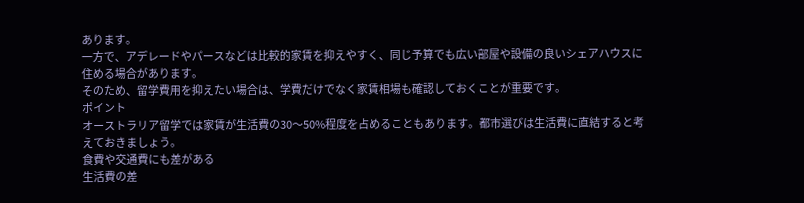あります。
一方で、アデレードやパースなどは比較的家賃を抑えやすく、同じ予算でも広い部屋や設備の良いシェアハウスに住める場合があります。
そのため、留学費用を抑えたい場合は、学費だけでなく家賃相場も確認しておくことが重要です。
ポイント
オーストラリア留学では家賃が生活費の30〜50%程度を占めることもあります。都市選びは生活費に直結すると考えておきましょう。
食費や交通費にも差がある
生活費の差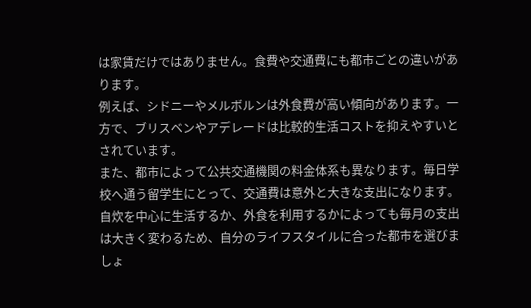は家賃だけではありません。食費や交通費にも都市ごとの違いがあります。
例えば、シドニーやメルボルンは外食費が高い傾向があります。一方で、ブリスベンやアデレードは比較的生活コストを抑えやすいとされています。
また、都市によって公共交通機関の料金体系も異なります。毎日学校へ通う留学生にとって、交通費は意外と大きな支出になります。
自炊を中心に生活するか、外食を利用するかによっても毎月の支出は大きく変わるため、自分のライフスタイルに合った都市を選びましょ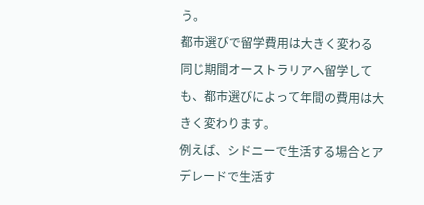う。
都市選びで留学費用は大きく変わる
同じ期間オーストラリアへ留学しても、都市選びによって年間の費用は大きく変わります。
例えば、シドニーで生活する場合とアデレードで生活す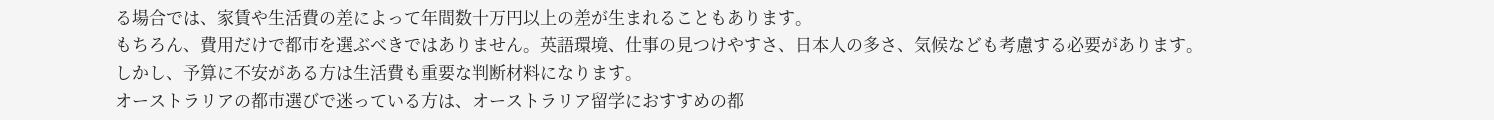る場合では、家賃や生活費の差によって年間数十万円以上の差が生まれることもあります。
もちろん、費用だけで都市を選ぶべきではありません。英語環境、仕事の見つけやすさ、日本人の多さ、気候なども考慮する必要があります。
しかし、予算に不安がある方は生活費も重要な判断材料になります。
オーストラリアの都市選びで迷っている方は、オーストラリア留学におすすめの都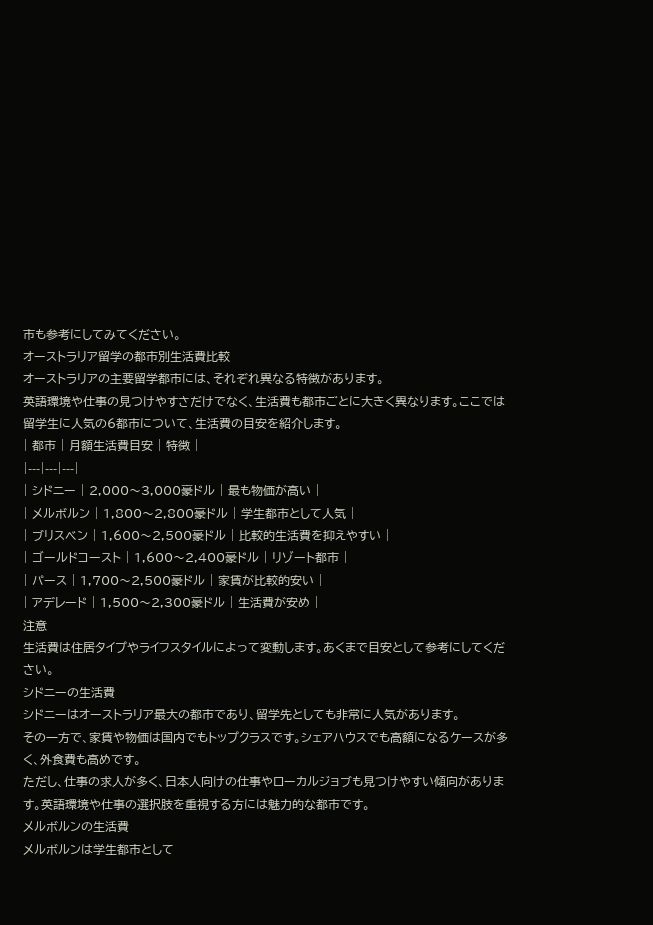市も参考にしてみてください。
オーストラリア留学の都市別生活費比較
オーストラリアの主要留学都市には、それぞれ異なる特徴があります。
英語環境や仕事の見つけやすさだけでなく、生活費も都市ごとに大きく異なります。ここでは留学生に人気の6都市について、生活費の目安を紹介します。
| 都市 | 月額生活費目安 | 特徴 |
|---|---|---|
| シドニー | 2,000〜3,000豪ドル | 最も物価が高い |
| メルボルン | 1,800〜2,800豪ドル | 学生都市として人気 |
| ブリスベン | 1,600〜2,500豪ドル | 比較的生活費を抑えやすい |
| ゴールドコースト | 1,600〜2,400豪ドル | リゾート都市 |
| パース | 1,700〜2,500豪ドル | 家賃が比較的安い |
| アデレード | 1,500〜2,300豪ドル | 生活費が安め |
注意
生活費は住居タイプやライフスタイルによって変動します。あくまで目安として参考にしてください。
シドニーの生活費
シドニーはオーストラリア最大の都市であり、留学先としても非常に人気があります。
その一方で、家賃や物価は国内でもトップクラスです。シェアハウスでも高額になるケースが多く、外食費も高めです。
ただし、仕事の求人が多く、日本人向けの仕事やローカルジョブも見つけやすい傾向があります。英語環境や仕事の選択肢を重視する方には魅力的な都市です。
メルボルンの生活費
メルボルンは学生都市として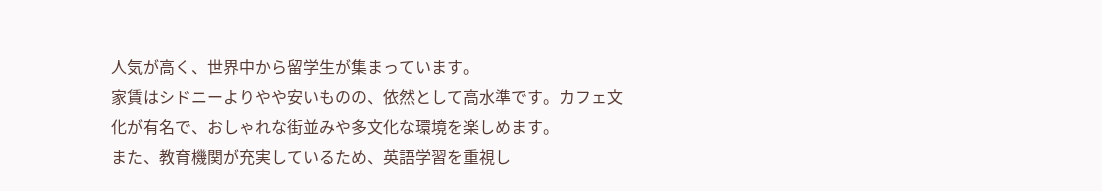人気が高く、世界中から留学生が集まっています。
家賃はシドニーよりやや安いものの、依然として高水準です。カフェ文化が有名で、おしゃれな街並みや多文化な環境を楽しめます。
また、教育機関が充実しているため、英語学習を重視し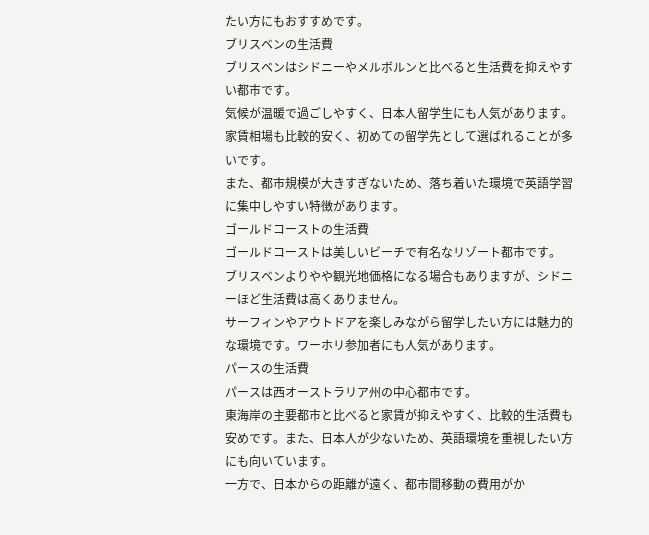たい方にもおすすめです。
ブリスベンの生活費
ブリスベンはシドニーやメルボルンと比べると生活費を抑えやすい都市です。
気候が温暖で過ごしやすく、日本人留学生にも人気があります。家賃相場も比較的安く、初めての留学先として選ばれることが多いです。
また、都市規模が大きすぎないため、落ち着いた環境で英語学習に集中しやすい特徴があります。
ゴールドコーストの生活費
ゴールドコーストは美しいビーチで有名なリゾート都市です。
ブリスベンよりやや観光地価格になる場合もありますが、シドニーほど生活費は高くありません。
サーフィンやアウトドアを楽しみながら留学したい方には魅力的な環境です。ワーホリ参加者にも人気があります。
パースの生活費
パースは西オーストラリア州の中心都市です。
東海岸の主要都市と比べると家賃が抑えやすく、比較的生活費も安めです。また、日本人が少ないため、英語環境を重視したい方にも向いています。
一方で、日本からの距離が遠く、都市間移動の費用がか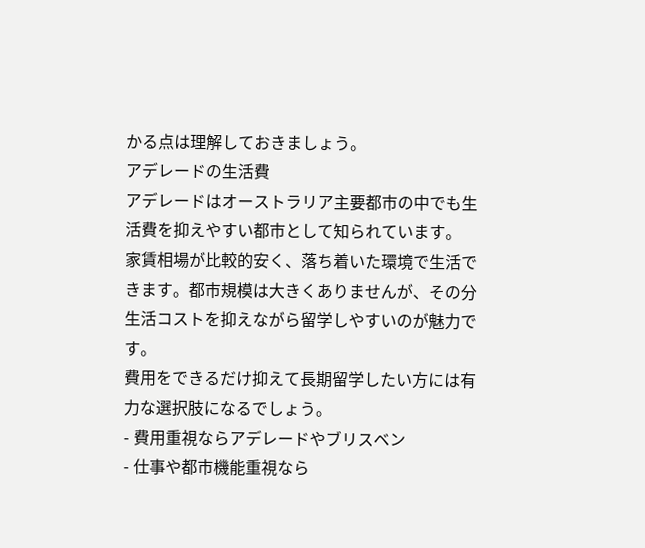かる点は理解しておきましょう。
アデレードの生活費
アデレードはオーストラリア主要都市の中でも生活費を抑えやすい都市として知られています。
家賃相場が比較的安く、落ち着いた環境で生活できます。都市規模は大きくありませんが、その分生活コストを抑えながら留学しやすいのが魅力です。
費用をできるだけ抑えて長期留学したい方には有力な選択肢になるでしょう。
- 費用重視ならアデレードやブリスベン
- 仕事や都市機能重視なら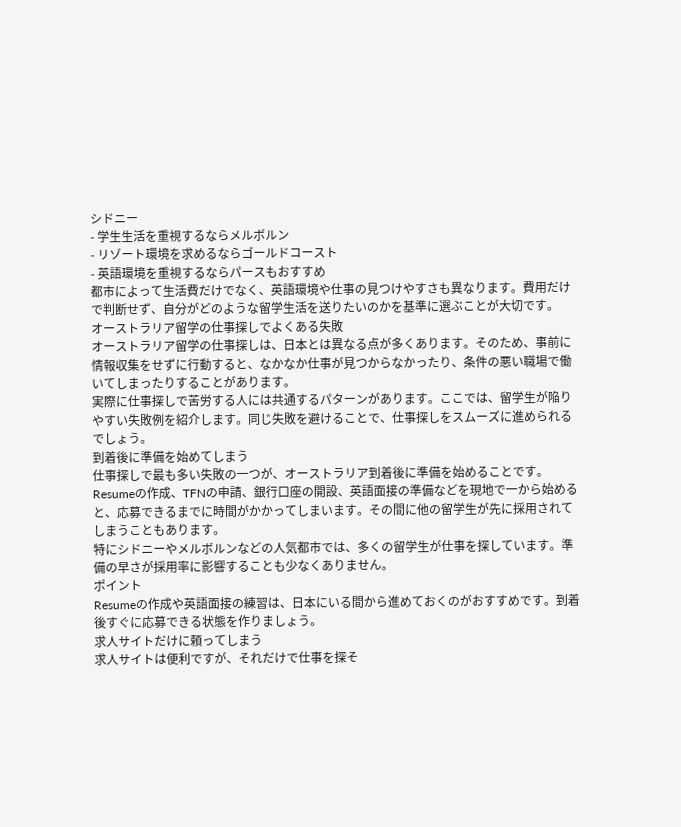シドニー
- 学生生活を重視するならメルボルン
- リゾート環境を求めるならゴールドコースト
- 英語環境を重視するならパースもおすすめ
都市によって生活費だけでなく、英語環境や仕事の見つけやすさも異なります。費用だけで判断せず、自分がどのような留学生活を送りたいのかを基準に選ぶことが大切です。
オーストラリア留学の仕事探しでよくある失敗
オーストラリア留学の仕事探しは、日本とは異なる点が多くあります。そのため、事前に情報収集をせずに行動すると、なかなか仕事が見つからなかったり、条件の悪い職場で働いてしまったりすることがあります。
実際に仕事探しで苦労する人には共通するパターンがあります。ここでは、留学生が陥りやすい失敗例を紹介します。同じ失敗を避けることで、仕事探しをスムーズに進められるでしょう。
到着後に準備を始めてしまう
仕事探しで最も多い失敗の一つが、オーストラリア到着後に準備を始めることです。
Resumeの作成、TFNの申請、銀行口座の開設、英語面接の準備などを現地で一から始めると、応募できるまでに時間がかかってしまいます。その間に他の留学生が先に採用されてしまうこともあります。
特にシドニーやメルボルンなどの人気都市では、多くの留学生が仕事を探しています。準備の早さが採用率に影響することも少なくありません。
ポイント
Resumeの作成や英語面接の練習は、日本にいる間から進めておくのがおすすめです。到着後すぐに応募できる状態を作りましょう。
求人サイトだけに頼ってしまう
求人サイトは便利ですが、それだけで仕事を探そ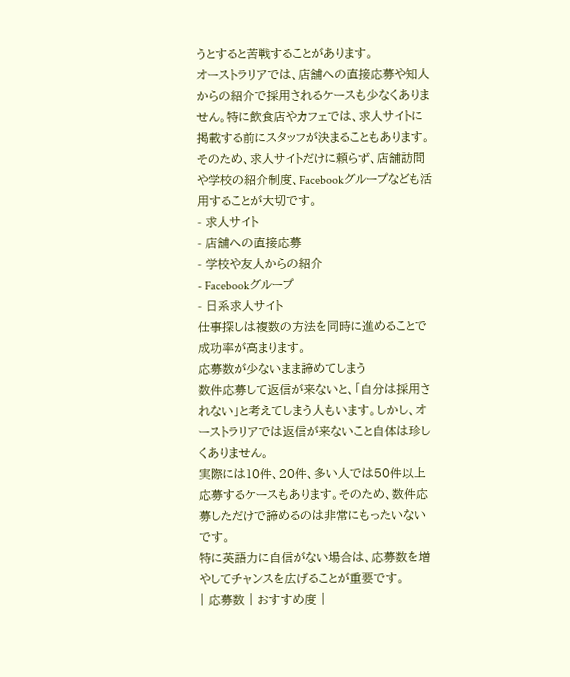うとすると苦戦することがあります。
オーストラリアでは、店舗への直接応募や知人からの紹介で採用されるケースも少なくありません。特に飲食店やカフェでは、求人サイトに掲載する前にスタッフが決まることもあります。
そのため、求人サイトだけに頼らず、店舗訪問や学校の紹介制度、Facebookグループなども活用することが大切です。
- 求人サイト
- 店舗への直接応募
- 学校や友人からの紹介
- Facebookグループ
- 日系求人サイト
仕事探しは複数の方法を同時に進めることで成功率が高まります。
応募数が少ないまま諦めてしまう
数件応募して返信が来ないと、「自分は採用されない」と考えてしまう人もいます。しかし、オーストラリアでは返信が来ないこと自体は珍しくありません。
実際には10件、20件、多い人では50件以上応募するケースもあります。そのため、数件応募しただけで諦めるのは非常にもったいないです。
特に英語力に自信がない場合は、応募数を増やしてチャンスを広げることが重要です。
| 応募数 | おすすめ度 |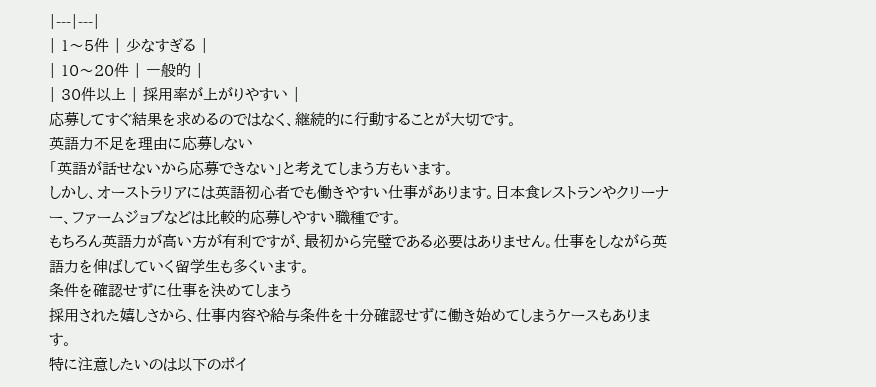|---|---|
| 1〜5件 | 少なすぎる |
| 10〜20件 | 一般的 |
| 30件以上 | 採用率が上がりやすい |
応募してすぐ結果を求めるのではなく、継続的に行動することが大切です。
英語力不足を理由に応募しない
「英語が話せないから応募できない」と考えてしまう方もいます。
しかし、オーストラリアには英語初心者でも働きやすい仕事があります。日本食レストランやクリーナー、ファームジョブなどは比較的応募しやすい職種です。
もちろん英語力が高い方が有利ですが、最初から完璧である必要はありません。仕事をしながら英語力を伸ばしていく留学生も多くいます。
条件を確認せずに仕事を決めてしまう
採用された嬉しさから、仕事内容や給与条件を十分確認せずに働き始めてしまうケースもあります。
特に注意したいのは以下のポイ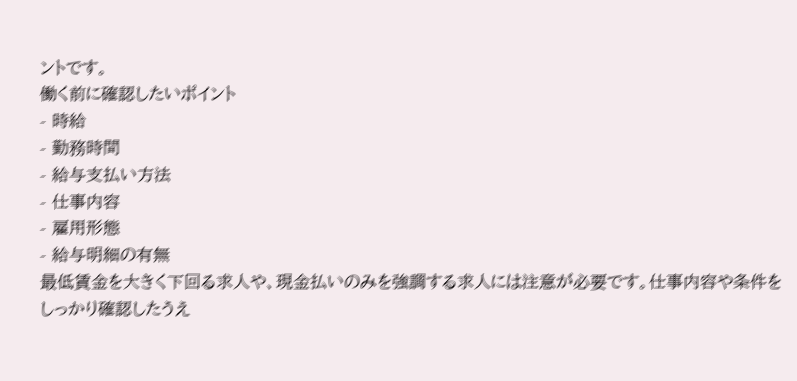ントです。
働く前に確認したいポイント
- 時給
- 勤務時間
- 給与支払い方法
- 仕事内容
- 雇用形態
- 給与明細の有無
最低賃金を大きく下回る求人や、現金払いのみを強調する求人には注意が必要です。仕事内容や条件をしっかり確認したうえ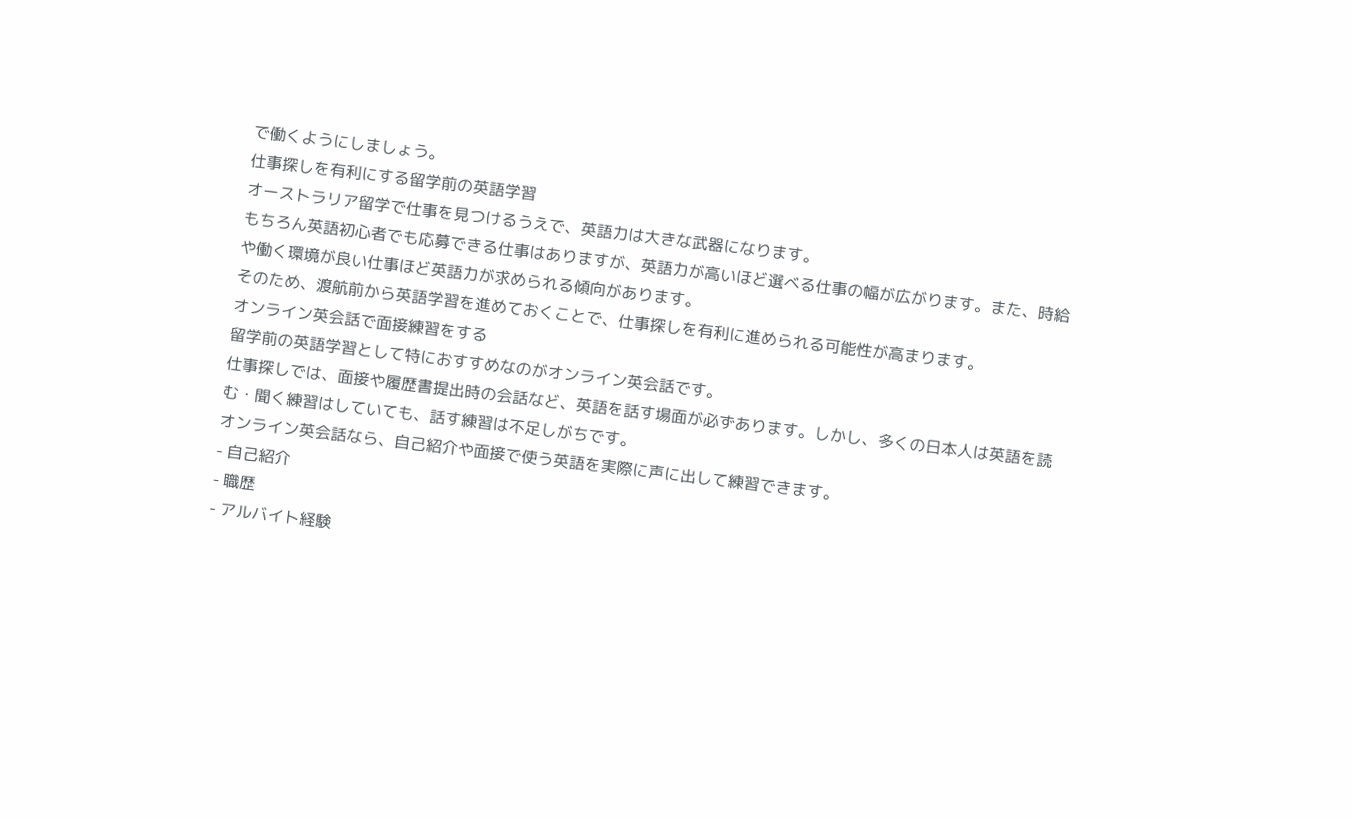で働くようにしましょう。
仕事探しを有利にする留学前の英語学習
オーストラリア留学で仕事を見つけるうえで、英語力は大きな武器になります。
もちろん英語初心者でも応募できる仕事はありますが、英語力が高いほど選べる仕事の幅が広がります。また、時給や働く環境が良い仕事ほど英語力が求められる傾向があります。
そのため、渡航前から英語学習を進めておくことで、仕事探しを有利に進められる可能性が高まります。
オンライン英会話で面接練習をする
留学前の英語学習として特におすすめなのがオンライン英会話です。
仕事探しでは、面接や履歴書提出時の会話など、英語を話す場面が必ずあります。しかし、多くの日本人は英語を読む・聞く練習はしていても、話す練習は不足しがちです。
オンライン英会話なら、自己紹介や面接で使う英語を実際に声に出して練習できます。
- 自己紹介
- 職歴
- アルバイト経験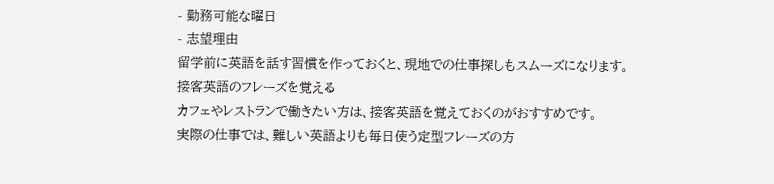- 勤務可能な曜日
- 志望理由
留学前に英語を話す習慣を作っておくと、現地での仕事探しもスムーズになります。
接客英語のフレーズを覚える
カフェやレストランで働きたい方は、接客英語を覚えておくのがおすすめです。
実際の仕事では、難しい英語よりも毎日使う定型フレーズの方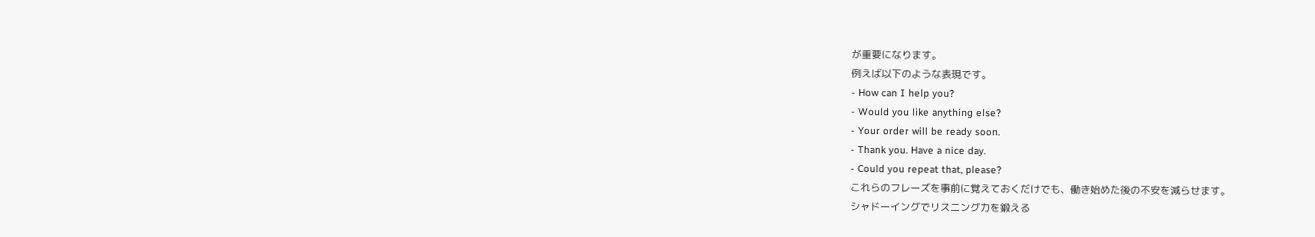が重要になります。
例えば以下のような表現です。
- How can I help you?
- Would you like anything else?
- Your order will be ready soon.
- Thank you. Have a nice day.
- Could you repeat that, please?
これらのフレーズを事前に覚えておくだけでも、働き始めた後の不安を減らせます。
シャドーイングでリスニング力を鍛える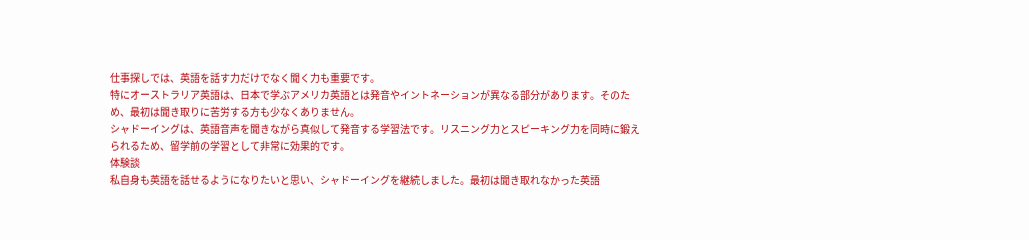仕事探しでは、英語を話す力だけでなく聞く力も重要です。
特にオーストラリア英語は、日本で学ぶアメリカ英語とは発音やイントネーションが異なる部分があります。そのため、最初は聞き取りに苦労する方も少なくありません。
シャドーイングは、英語音声を聞きながら真似して発音する学習法です。リスニング力とスピーキング力を同時に鍛えられるため、留学前の学習として非常に効果的です。
体験談
私自身も英語を話せるようになりたいと思い、シャドーイングを継続しました。最初は聞き取れなかった英語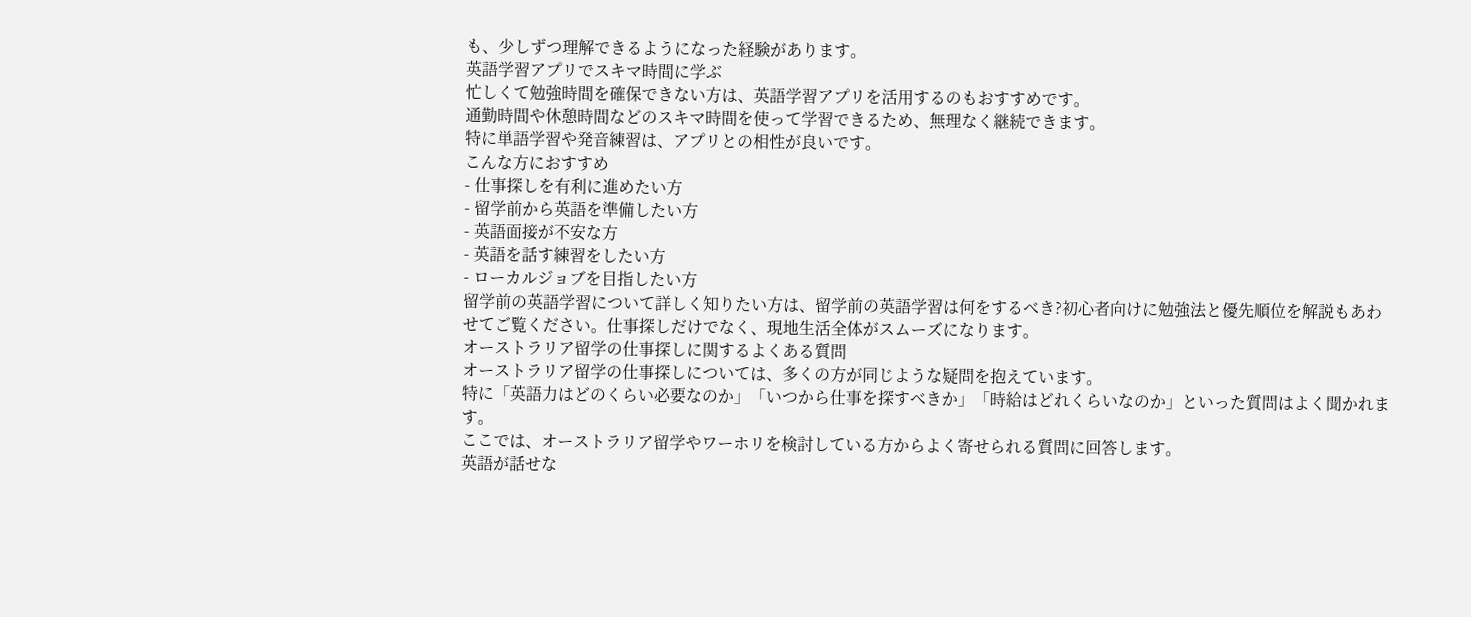も、少しずつ理解できるようになった経験があります。
英語学習アプリでスキマ時間に学ぶ
忙しくて勉強時間を確保できない方は、英語学習アプリを活用するのもおすすめです。
通勤時間や休憩時間などのスキマ時間を使って学習できるため、無理なく継続できます。
特に単語学習や発音練習は、アプリとの相性が良いです。
こんな方におすすめ
- 仕事探しを有利に進めたい方
- 留学前から英語を準備したい方
- 英語面接が不安な方
- 英語を話す練習をしたい方
- ローカルジョブを目指したい方
留学前の英語学習について詳しく知りたい方は、留学前の英語学習は何をするべき?初心者向けに勉強法と優先順位を解説もあわせてご覧ください。仕事探しだけでなく、現地生活全体がスムーズになります。
オーストラリア留学の仕事探しに関するよくある質問
オーストラリア留学の仕事探しについては、多くの方が同じような疑問を抱えています。
特に「英語力はどのくらい必要なのか」「いつから仕事を探すべきか」「時給はどれくらいなのか」といった質問はよく聞かれます。
ここでは、オーストラリア留学やワーホリを検討している方からよく寄せられる質問に回答します。
英語が話せな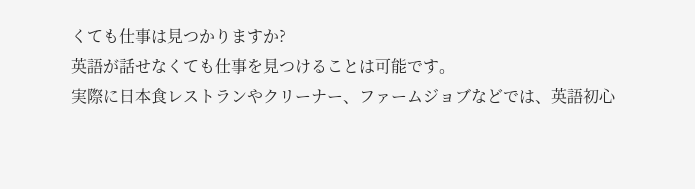くても仕事は見つかりますか?
英語が話せなくても仕事を見つけることは可能です。
実際に日本食レストランやクリーナー、ファームジョブなどでは、英語初心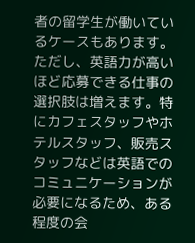者の留学生が働いているケースもあります。
ただし、英語力が高いほど応募できる仕事の選択肢は増えます。特にカフェスタッフやホテルスタッフ、販売スタッフなどは英語でのコミュニケーションが必要になるため、ある程度の会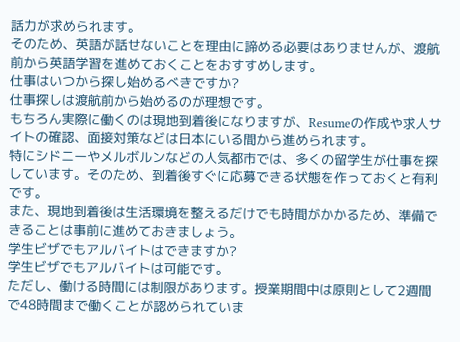話力が求められます。
そのため、英語が話せないことを理由に諦める必要はありませんが、渡航前から英語学習を進めておくことをおすすめします。
仕事はいつから探し始めるべきですか?
仕事探しは渡航前から始めるのが理想です。
もちろん実際に働くのは現地到着後になりますが、Resumeの作成や求人サイトの確認、面接対策などは日本にいる間から進められます。
特にシドニーやメルボルンなどの人気都市では、多くの留学生が仕事を探しています。そのため、到着後すぐに応募できる状態を作っておくと有利です。
また、現地到着後は生活環境を整えるだけでも時間がかかるため、準備できることは事前に進めておきましょう。
学生ビザでもアルバイトはできますか?
学生ビザでもアルバイトは可能です。
ただし、働ける時間には制限があります。授業期間中は原則として2週間で48時間まで働くことが認められていま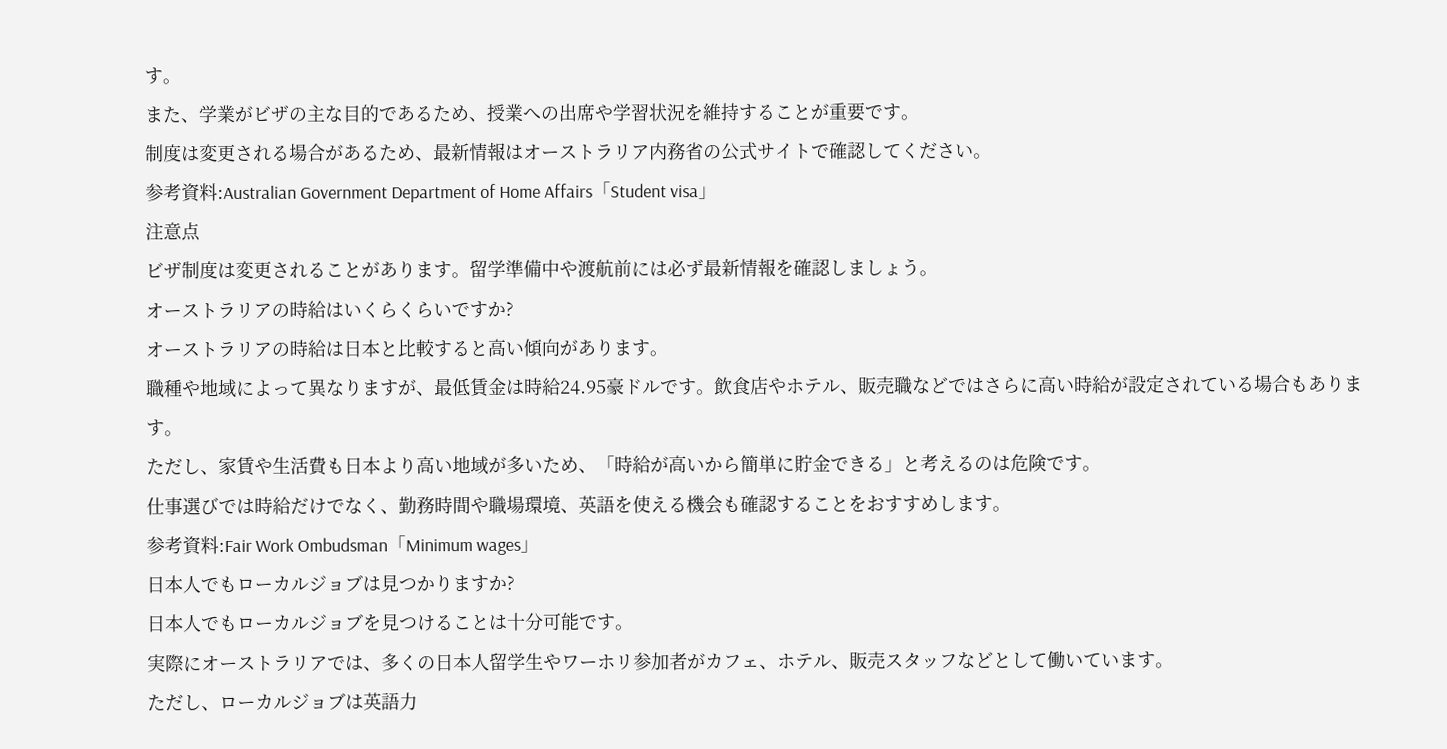す。
また、学業がビザの主な目的であるため、授業への出席や学習状況を維持することが重要です。
制度は変更される場合があるため、最新情報はオーストラリア内務省の公式サイトで確認してください。
参考資料:Australian Government Department of Home Affairs「Student visa」
注意点
ビザ制度は変更されることがあります。留学準備中や渡航前には必ず最新情報を確認しましょう。
オーストラリアの時給はいくらくらいですか?
オーストラリアの時給は日本と比較すると高い傾向があります。
職種や地域によって異なりますが、最低賃金は時給24.95豪ドルです。飲食店やホテル、販売職などではさらに高い時給が設定されている場合もあります。
ただし、家賃や生活費も日本より高い地域が多いため、「時給が高いから簡単に貯金できる」と考えるのは危険です。
仕事選びでは時給だけでなく、勤務時間や職場環境、英語を使える機会も確認することをおすすめします。
参考資料:Fair Work Ombudsman「Minimum wages」
日本人でもローカルジョブは見つかりますか?
日本人でもローカルジョブを見つけることは十分可能です。
実際にオーストラリアでは、多くの日本人留学生やワーホリ参加者がカフェ、ホテル、販売スタッフなどとして働いています。
ただし、ローカルジョブは英語力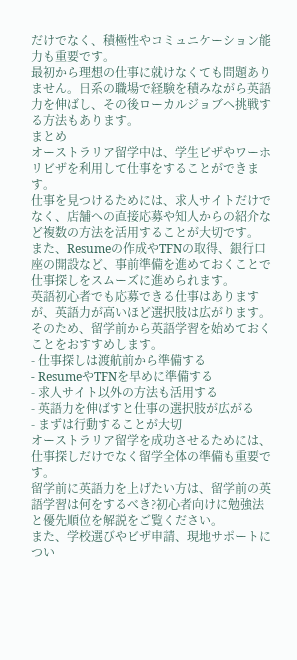だけでなく、積極性やコミュニケーション能力も重要です。
最初から理想の仕事に就けなくても問題ありません。日系の職場で経験を積みながら英語力を伸ばし、その後ローカルジョブへ挑戦する方法もあります。
まとめ
オーストラリア留学中は、学生ビザやワーホリビザを利用して仕事をすることができます。
仕事を見つけるためには、求人サイトだけでなく、店舗への直接応募や知人からの紹介など複数の方法を活用することが大切です。
また、Resumeの作成やTFNの取得、銀行口座の開設など、事前準備を進めておくことで仕事探しをスムーズに進められます。
英語初心者でも応募できる仕事はありますが、英語力が高いほど選択肢は広がります。そのため、留学前から英語学習を始めておくことをおすすめします。
- 仕事探しは渡航前から準備する
- ResumeやTFNを早めに準備する
- 求人サイト以外の方法も活用する
- 英語力を伸ばすと仕事の選択肢が広がる
- まずは行動することが大切
オーストラリア留学を成功させるためには、仕事探しだけでなく留学全体の準備も重要です。
留学前に英語力を上げたい方は、留学前の英語学習は何をするべき?初心者向けに勉強法と優先順位を解説をご覧ください。
また、学校選びやビザ申請、現地サポートについ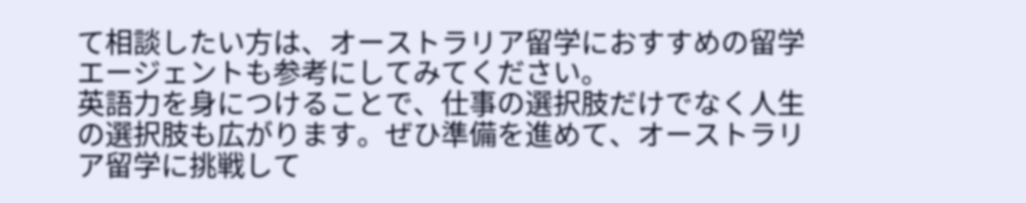て相談したい方は、オーストラリア留学におすすめの留学エージェントも参考にしてみてください。
英語力を身につけることで、仕事の選択肢だけでなく人生の選択肢も広がります。ぜひ準備を進めて、オーストラリア留学に挑戦して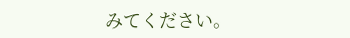みてください。